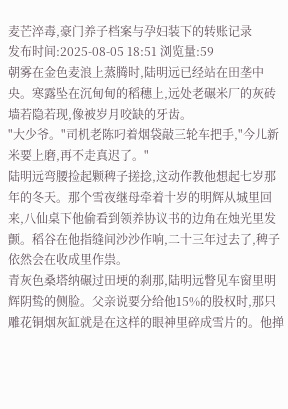麦芒淬毒,豪门养子档案与孕妇装下的转账记录
发布时间:2025-08-05 18:51 浏览量:59
朝雾在金色麦浪上蒸腾时,陆明远已经站在田垄中央。寒露坠在沉甸甸的稻穗上,远处老碾米厂的灰砖墙若隐若现,像被岁月咬缺的牙齿。
"大少爷。"司机老陈叼着烟袋敲三轮车把手,"今儿新米要上磨,再不走真迟了。"
陆明远弯腰捡起颗稗子搓捻,这动作教他想起七岁那年的冬天。那个雪夜继母牵着十岁的明辉从城里回来,八仙桌下他偷看到领养协议书的边角在烛光里发颤。稻谷在他指缝间沙沙作响,二十三年过去了,稗子依然会在收成里作祟。
青灰色桑塔纳碾过田埂的刹那,陆明远瞥见车窗里明辉阴鸷的侧脸。父亲说要分给他15%的股权时,那只雕花铜烟灰缸就是在这样的眼神里碎成雪片的。他掸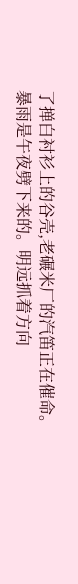了掸白衬衫上的谷壳,老碾米厂的汽笛正在催命。
暴雨是午夜劈下来的。明远抓着方向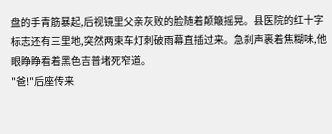盘的手青筋暴起,后视镜里父亲灰败的脸随着颠簸摇晃。县医院的红十字标志还有三里地,突然两束车灯刺破雨幕直插过来。急刹声裹着焦糊味,他眼睁睁看着黑色吉普堵死窄道。
"爸!"后座传来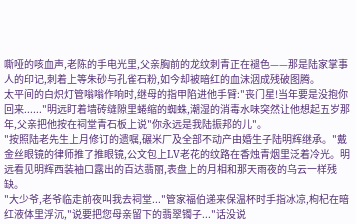嘶哑的咳血声,老陈的手电光里,父亲胸前的龙纹刺青正在褪色——那是陆家掌事人的印记,刺着上等朱砂与孔雀石粉,如今却被暗红的血沫洇成残破图腾。
太平间的白炽灯管嗡嗡作响时,继母的指甲陷进他手臂:"丧门星!当年要是没抱你回来......"明远盯着墙砖缝隙里蜷缩的蜘蛛,潮湿的消毒水味突然让他想起五岁那年,父亲把他按在祠堂青石板上说"你永远是我陆振邦的儿"。
"按照陆老先生上月修订的遗嘱,碾米厂及全部不动产由婚生子陆明辉继承。"戴金丝眼镜的律师推了推眼镜,公文包上LV老花的纹路在香烛青烟里泛着冷光。明远看见明辉西装袖口露出的百达翡丽,表盘上的月相和那天雨夜的乌云一样残缺。
"大少爷,老爷临走前夜叫我去祠堂..."管家福伯递来保温杯时手指冰凉,枸杞在暗红液体里浮沉,"说要把您母亲留下的翡翠镯子..."话没说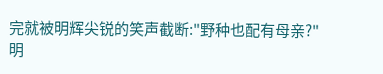完就被明辉尖锐的笑声截断:"野种也配有母亲?"
明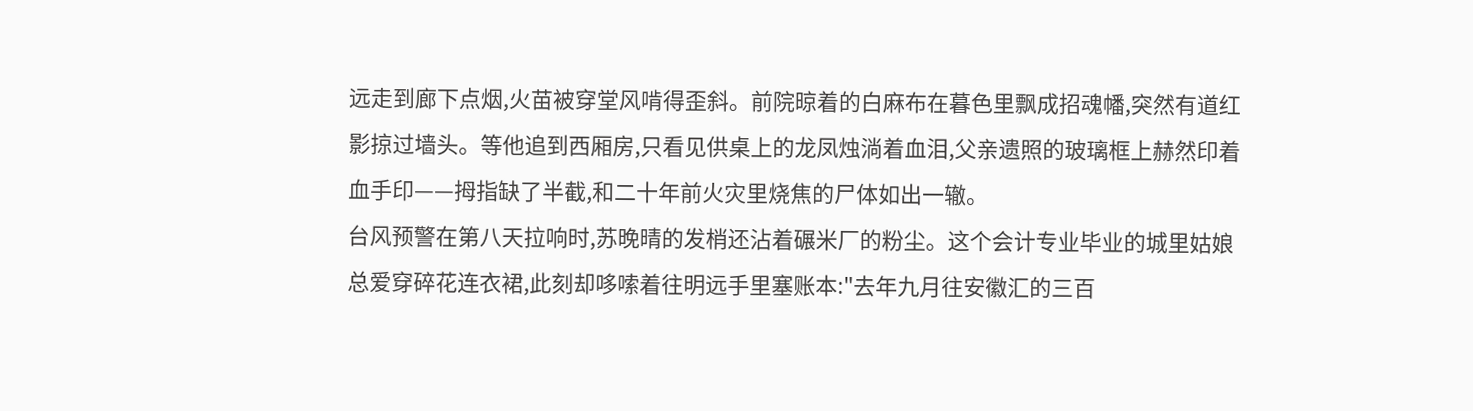远走到廊下点烟,火苗被穿堂风啃得歪斜。前院晾着的白麻布在暮色里飘成招魂幡,突然有道红影掠过墙头。等他追到西厢房,只看见供桌上的龙凤烛淌着血泪,父亲遗照的玻璃框上赫然印着血手印——拇指缺了半截,和二十年前火灾里烧焦的尸体如出一辙。
台风预警在第八天拉响时,苏晚晴的发梢还沾着碾米厂的粉尘。这个会计专业毕业的城里姑娘总爱穿碎花连衣裙,此刻却哆嗦着往明远手里塞账本:"去年九月往安徽汇的三百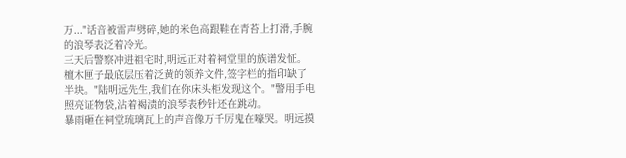万..."话音被雷声劈碎,她的米色高跟鞋在青苔上打滑,手腕的浪琴表泛着冷光。
三天后警察冲进祖宅时,明远正对着祠堂里的族谱发怔。檀木匣子最底层压着泛黄的领养文件,签字栏的指印缺了半块。"陆明远先生,我们在你床头柜发现这个。"警用手电照亮证物袋,沾着褐渍的浪琴表秒针还在跳动。
暴雨砸在祠堂琉璃瓦上的声音像万千厉鬼在嚎哭。明远摸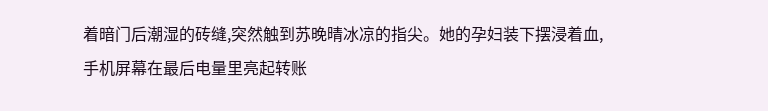着暗门后潮湿的砖缝,突然触到苏晚晴冰凉的指尖。她的孕妇装下摆浸着血,手机屏幕在最后电量里亮起转账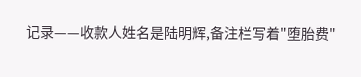记录——收款人姓名是陆明辉,备注栏写着"堕胎费"